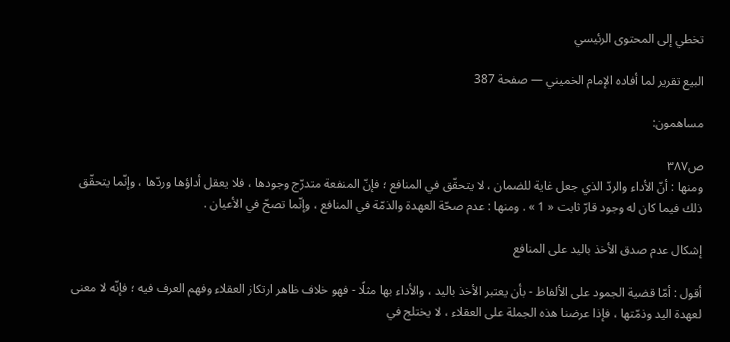تخطي إلى المحتوى الرئيسي

البيع تقرير لما أفاده الإمام الخميني — صفحة 387

مساهمون:

ص٣٨٧
ومنها : أنّ الأداء والردّ الذي جعل غاية للضمان ، لا يتحقّق في المنافع ؛ فإنّ المنفعة متدرّج وجودها ، فلا يعقل أداؤها وردّها ، وإنّما يتحقّق ذلك فيما كان له وجود قارّ ثابت « 1 » . ومنها : عدم صحّة العهدة والذمّة في المنافع ، وإنّما تصحّ في الأعيان .

إشكال عدم صدق الأخذ باليد على المنافع

أقول : أمّا قضية الجمود على الألفاظ - بأن يعتبر الأخذ باليد ، والأداء بها مثلًا - فهو خلاف ظاهر ارتكاز العقلاء وفهم العرف فيه ؛ فإنّه لا معنى لعهدة اليد وذمّتها ، فإذا عرضنا هذه الجملة على العقلاء ، لا يختلج في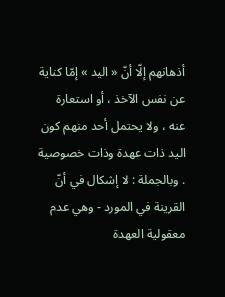أذهانهم إلّا أنّ « اليد » إمّا كناية عن نفس الآخذ ، أو استعارة عنه ، ولا يحتمل أحد منهم كون اليد ذات عهدة وذات خصوصية . وبالجملة : لا إشكال في أنّ القرينة في المورد - وهي عدم معقولية العهدة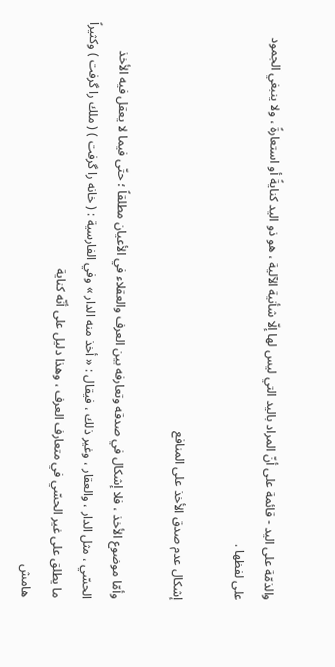والذمّة على اليد - قائمة على أنّ المراد باليد التي ليس لها إلّا شأنية الآلية ، هو ذو اليد كنايةً أو استعارةً ، ولا ينبغي الجمود على لفظها .

إشكال عدم صدق الأخذ على المنافع

وأمّا موضوع الأخذ ، فلا إشكال في صدقه وتعارفه بين العرف والعقلاء في الأعيان مطلقاً ؛ حتّى فيما لا يعقل فيه الأخذ الحسّي ، مثل الدار ، والعقار ، وغير ذلك ، فيقال : « أخذ منه الدار » وفي الفارسية : ( خانه را گرفت ) ( ملك را گرفت ) وكثيراً ما يطلق على غير الحسّي في متعارف العرف ، وهذا دليل على أنّه كناية
هامش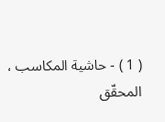( 1 ) - حاشية المكاسب ، المحقّق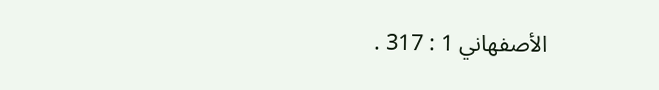الأصفهاني 1 : 317 .